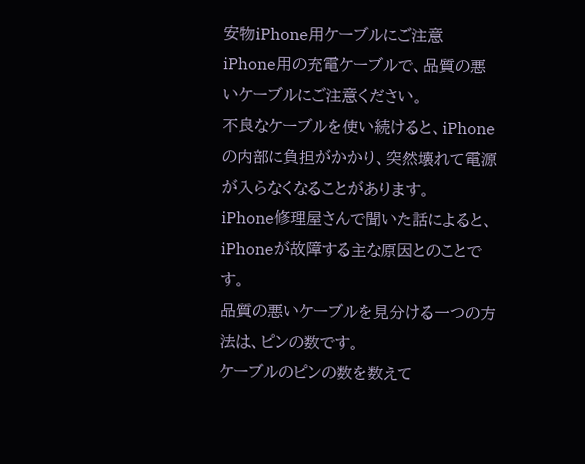安物iPhone用ケーブルにご注意
iPhone用の充電ケーブルで、品質の悪いケーブルにご注意ください。
不良なケーブルを使い続けると、iPhoneの内部に負担がかかり、突然壊れて電源が入らなくなることがあります。
iPhone修理屋さんで聞いた話によると、iPhoneが故障する主な原因とのことです。
品質の悪いケーブルを見分ける一つの方法は、ピンの数です。
ケーブルのピンの数を数えて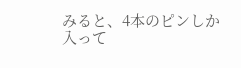みると、4本のピンしか入って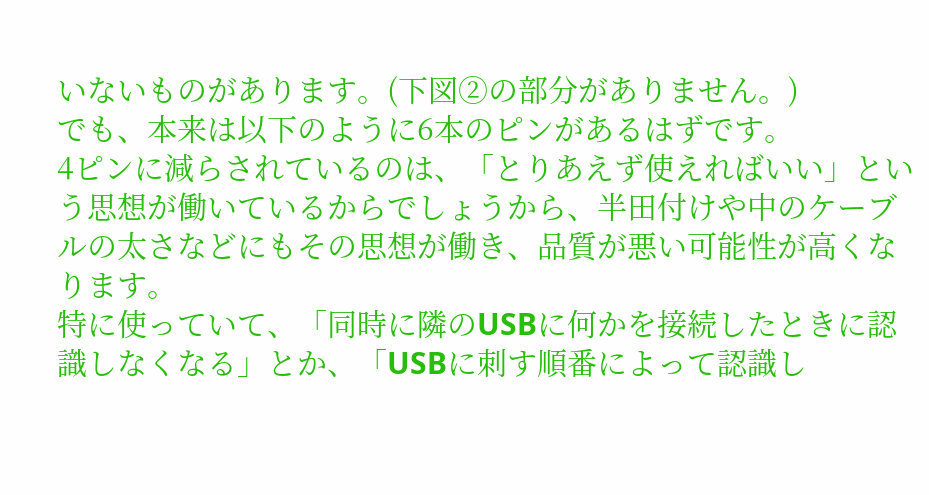いないものがあります。(下図②の部分がありません。)
でも、本来は以下のように6本のピンがあるはずです。
4ピンに減らされているのは、「とりあえず使えればいい」という思想が働いているからでしょうから、半田付けや中のケーブルの太さなどにもその思想が働き、品質が悪い可能性が高くなります。
特に使っていて、「同時に隣のUSBに何かを接続したときに認識しなくなる」とか、「USBに刺す順番によって認識し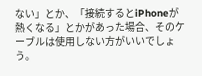ない」とか、「接続するとiPhoneが熱くなる」とかがあった場合、そのケーブルは使用しない方がいいでしょう。